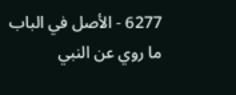6277 - الأصل في الباب ما روي عن النبي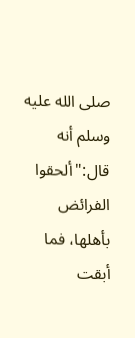صلى الله عليه وسلم أنه قال:"ألحقوا الفرائض بأهلها، فما أبقت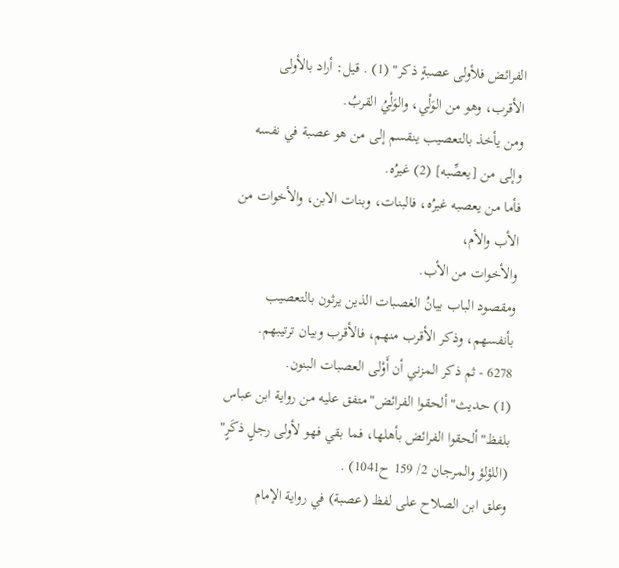الفرائض فلأولى عصبةٍ ذكر" (1) . قيل: أراد بالأولى الأقرب، وهو من الوَلْي، والوَلْيُ القربُ.
ومن يأخذ بالتعصيب ينقسم إلى من هو عصبة في نفسه وإلى من [يعصِّبه] (2) غيرُه.
فأما من يعصبه غيرُه، فالبنات، وبنات الابن، والأخوات من الأب والأم،
والأخوات من الأب.
ومقصود الباب بيانُ الغصبات الذين يرثون بالتعصيب بأنفسهم، وذكر الأقرب منهم، فالأقرب وبيان ترتيبهم.
6278 - ثم ذكر المزني أن أَوْلى العصبات البنون.
(1) حديث"ألحقوا الفرائض"متفق عليه من رواية ابن عباس بلفظ"ألحقوا الفرائض بأهلها، فما بقي فهو لأولى رجلٍ ذكَرٍ" (اللؤلؤ والمرجان 2/ 159 ح1041) .
وعلق ابن الصلاح على لفظ (عصبة) في رواية الإمام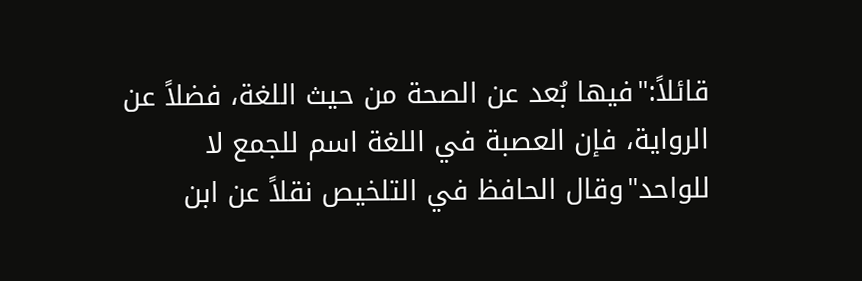قائلاً:"فيها بُعد عن الصحة من حيث اللغة، فضلاً عن الرواية، فإن العصبة في اللغة اسم للجمع لا للواحد"وقال الحافظ في التلخيص نقلاً عن ابن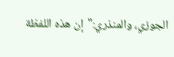الجوزي، والمنذري:"إن هذه اللفظة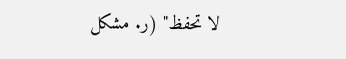لا تحفظ" (ر. مشكل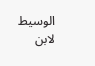الوسيط لابن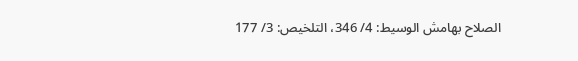الصلاح بهامش الوسيط: 4/ 346، التلخيص: 3/ 177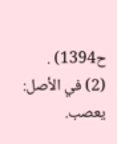ح1394) .
(2) في الأصل: يعصب.